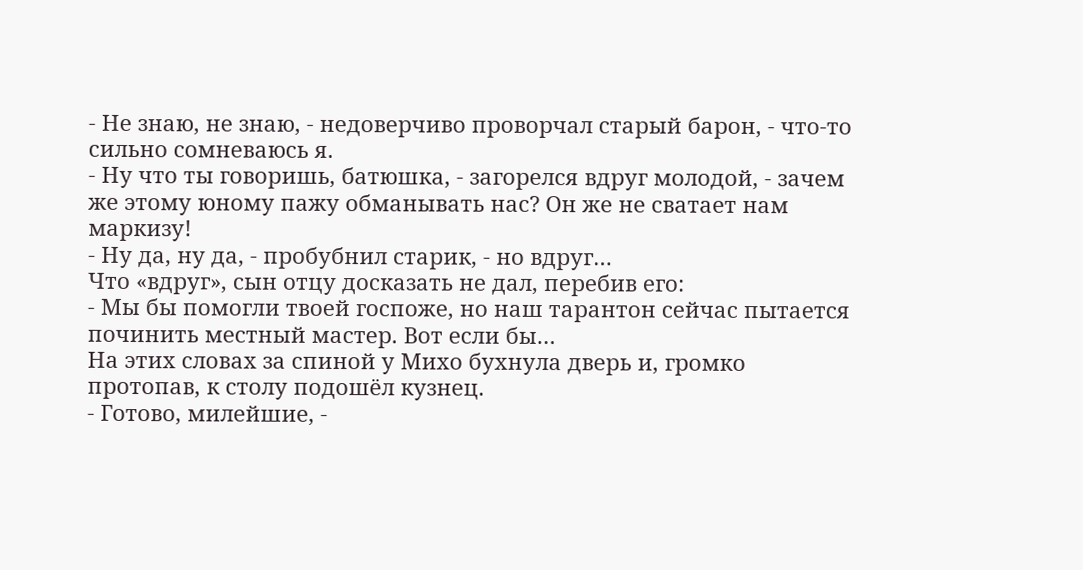- Не знаю, не знаю, - недоверчиво проворчал старый барон, - что-то сильно сомневаюсь я.
- Ну что ты говоришь, батюшка, - загорелся вдруг молодой, - зачем же этому юному пажу обманывать нас? Он же не сватает нам маркизу!
- Ну да, ну да, - пробубнил старик, - но вдруг…
Что «вдруг», сын отцу досказать не дал, перебив его:
- Мы бы помогли твоей госпоже, но наш тарантон сейчас пытается починить местный мастер. Вот если бы…
На этих словах за спиной у Михо бухнула дверь и, громко протопав, к столу подошёл кузнец.
- Готово, милейшие, -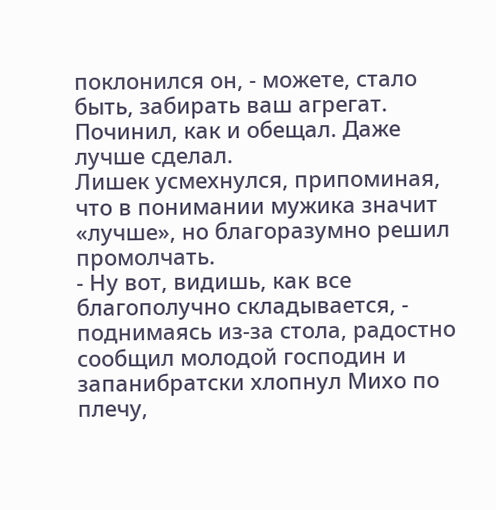поклонился он, - можете, стало быть, забирать ваш агрегат. Починил, как и обещал. Даже лучше сделал.
Лишек усмехнулся, припоминая, что в понимании мужика значит «лучше», но благоразумно решил промолчать.
- Ну вот, видишь, как все благополучно складывается, - поднимаясь из-за стола, радостно сообщил молодой господин и запанибратски хлопнул Михо по плечу,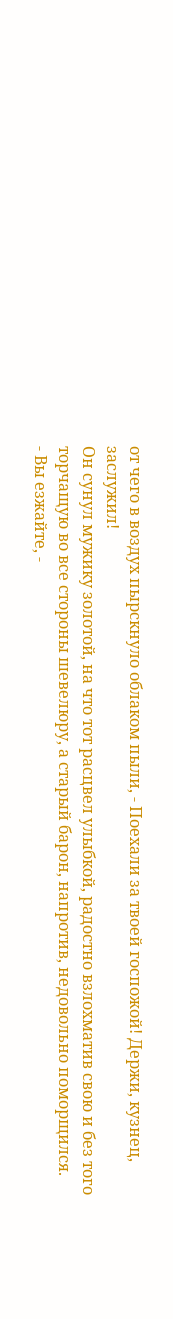от чего в воздух пырскнуло облаком пыли, - Поехали за твоей госпожой! Держи, кузнец, заслужил!
Он сунул мужику золотой, на что тот расцвел улыбкой, радостно взлохматив свою и без того торчащую во все стороны шевелюру, а старый барон, напротив, недовольно поморщился.
- Вы езжайте, -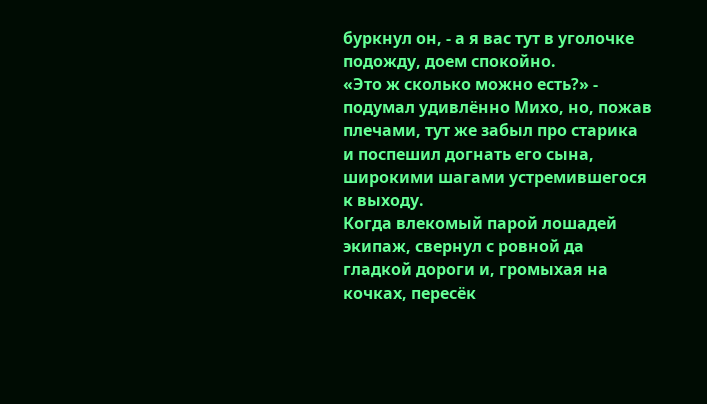буркнул он, - а я вас тут в уголочке подожду, доем спокойно.
«Это ж сколько можно есть?» - подумал удивлённо Михо, но, пожав плечами, тут же забыл про старика и поспешил догнать его сына, широкими шагами устремившегося к выходу.
Когда влекомый парой лошадей экипаж, свернул с ровной да гладкой дороги и, громыхая на кочках, пересёк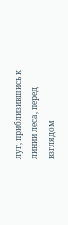луг, приблизившись к линии леса, перед взглядом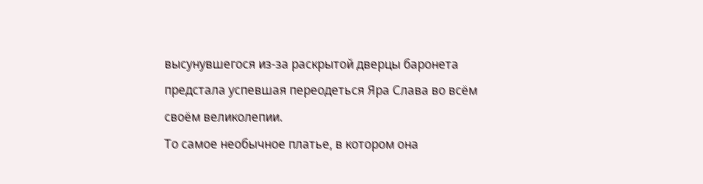высунувшегося из-за раскрытой дверцы баронета предстала успевшая переодеться Яра Слава во всём своём великолепии.
То самое необычное платье, в котором она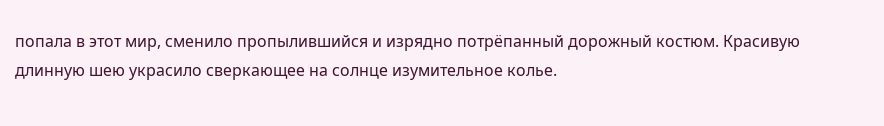попала в этот мир, сменило пропылившийся и изрядно потрёпанный дорожный костюм. Красивую длинную шею украсило сверкающее на солнце изумительное колье.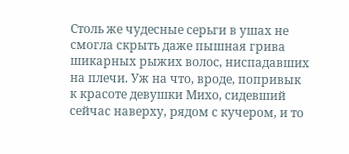Столь же чудесные серьги в ушах не смогла скрыть даже пышная грива шикарных рыжих волос, ниспадавших на плечи. Уж на что, вроде, попривык к красоте девушки Михо, сидевший сейчас наверху, рядом с кучером, и то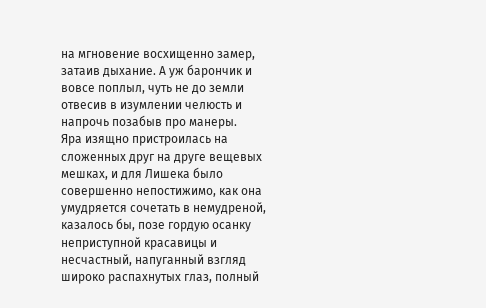на мгновение восхищенно замер, затаив дыхание. А уж барончик и вовсе поплыл, чуть не до земли отвесив в изумлении челюсть и напрочь позабыв про манеры.
Яра изящно пристроилась на сложенных друг на друге вещевых мешках, и для Лишека было совершенно непостижимо, как она умудряется сочетать в немудреной, казалось бы, позе гордую осанку неприступной красавицы и несчастный, напуганный взгляд широко распахнутых глаз, полный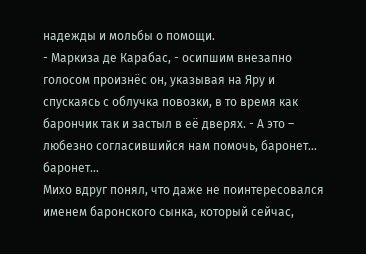надежды и мольбы о помощи.
- Маркиза де Карабас, - осипшим внезапно голосом произнёс он, указывая на Яру и спускаясь с облучка повозки, в то время как барончик так и застыл в её дверях. - А это – любезно согласившийся нам помочь, баронет… баронет…
Михо вдруг понял, что даже не поинтересовался именем баронского сынка, который сейчас,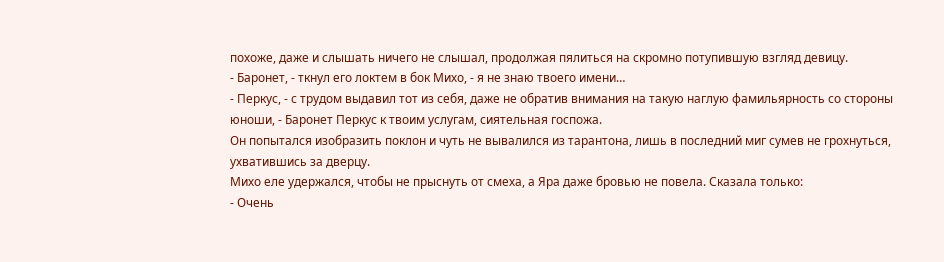похоже, даже и слышать ничего не слышал, продолжая пялиться на скромно потупившую взгляд девицу.
- Баронет, - ткнул его локтем в бок Михо, - я не знаю твоего имени…
- Перкус, - с трудом выдавил тот из себя, даже не обратив внимания на такую наглую фамильярность со стороны юноши, - Баронет Перкус к твоим услугам, сиятельная госпожа.
Он попытался изобразить поклон и чуть не вывалился из тарантона, лишь в последний миг сумев не грохнуться, ухватившись за дверцу.
Михо еле удержался, чтобы не прыснуть от смеха, а Яра даже бровью не повела. Сказала только:
- Очень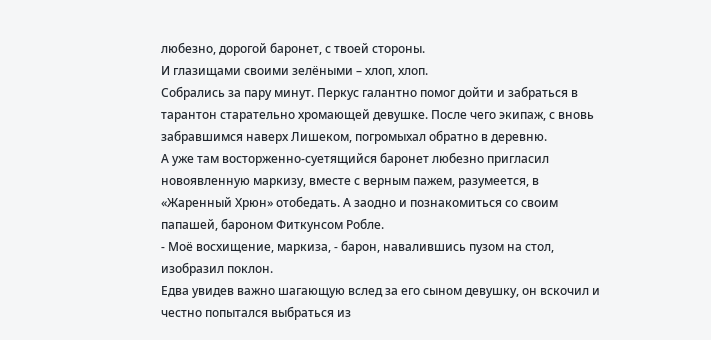любезно, дорогой баронет, с твоей стороны.
И глазищами своими зелёными – хлоп, хлоп.
Собрались за пару минут. Перкус галантно помог дойти и забраться в тарантон старательно хромающей девушке. После чего экипаж, с вновь забравшимся наверх Лишеком, погромыхал обратно в деревню.
А уже там восторженно-суетящийся баронет любезно пригласил новоявленную маркизу, вместе с верным пажем, разумеется, в «Жаренный Хрюн» отобедать. А заодно и познакомиться со своим папашей, бароном Фиткунсом Робле.
- Моё восхищение, маркиза, - барон, навалившись пузом на стол, изобразил поклон.
Едва увидев важно шагающую вслед за его сыном девушку, он вскочил и честно попытался выбраться из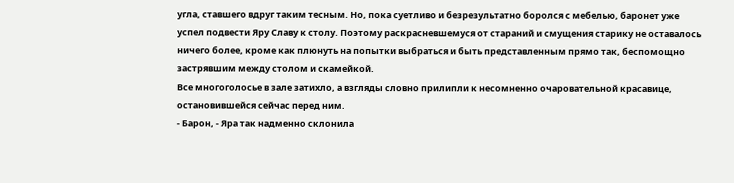угла, ставшего вдруг таким тесным. Но, пока суетливо и безрезультатно боролся с мебелью, баронет уже успел подвести Яру Славу к столу. Поэтому раскрасневшемуся от стараний и смущения старику не оставалось ничего более, кроме как плюнуть на попытки выбраться и быть представленным прямо так, беспомощно застрявшим между столом и скамейкой.
Все многоголосье в зале затихло, а взгляды словно прилипли к несомненно очаровательной красавице, остановившейся сейчас перед ним.
- Барон, - Яра так надменно склонила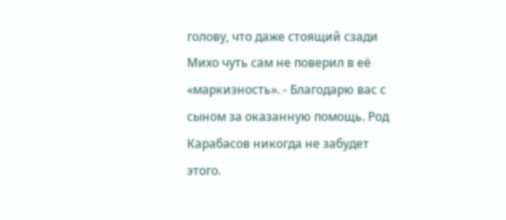голову, что даже стоящий сзади Михо чуть сам не поверил в её «маркизность». - Благодарю вас с сыном за оказанную помощь. Род Карабасов никогда не забудет этого.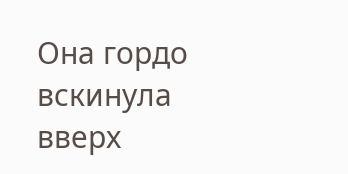Она гордо вскинула вверх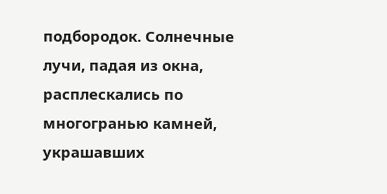подбородок. Солнечные лучи, падая из окна, расплескались по многогранью камней, украшавших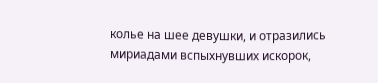колье на шее девушки, и отразились мириадами вспыхнувших искорок,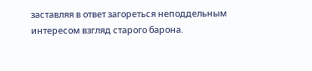заставляя в ответ загореться неподдельным интересом взгляд старого барона.